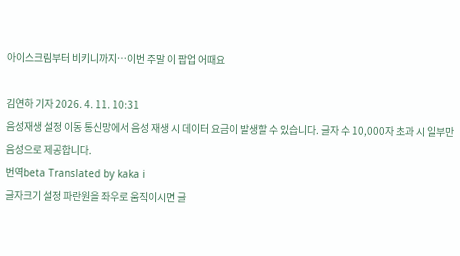아이스크림부터 비키니까지…이번 주말 이 팝업 어때요

김연하 기자 2026. 4. 11. 10:31
음성재생 설정 이동 통신망에서 음성 재생 시 데이터 요금이 발생할 수 있습니다. 글자 수 10,000자 초과 시 일부만 음성으로 제공합니다.
번역beta Translated by kaka i
글자크기 설정 파란원을 좌우로 움직이시면 글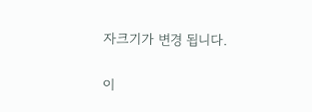자크기가 변경 됩니다.

이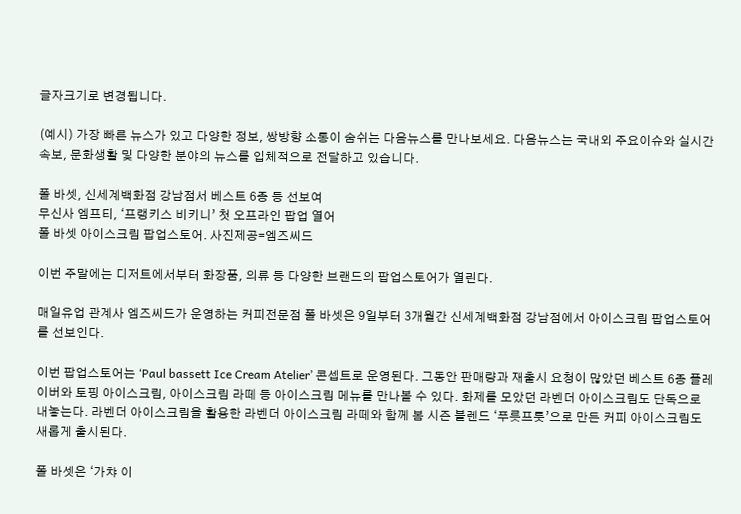글자크기로 변경됩니다.

(예시) 가장 빠른 뉴스가 있고 다양한 정보, 쌍방향 소통이 숨쉬는 다음뉴스를 만나보세요. 다음뉴스는 국내외 주요이슈와 실시간 속보, 문화생활 및 다양한 분야의 뉴스를 입체적으로 전달하고 있습니다.

폴 바셋, 신세계백화점 강남점서 베스트 6종 등 선보여
무신사 엠프티, ‘프랭키스 비키니’ 첫 오프라인 팝업 열어
폴 바셋 아이스크림 팝업스토어. 사진제공=엠즈씨드

이번 주말에는 디저트에서부터 화장품, 의류 등 다양한 브랜드의 팝업스토어가 열린다.

매일유업 관계사 엠즈씨드가 운영하는 커피전문점 폴 바셋은 9일부터 3개월간 신세계백화점 강남점에서 아이스크림 팝업스토어를 선보인다.

이번 팝업스토어는 ‘Paul bassett Ice Cream Atelier’ 콘셉트로 운영된다. 그동안 판매량과 재출시 요청이 많았던 베스트 6종 플레이버와 토핑 아이스크림, 아이스크림 라떼 등 아이스크림 메뉴를 만나볼 수 있다. 화제를 모았던 라벤더 아이스크림도 단독으로 내놓는다. 라벤더 아이스크림을 활용한 라벤더 아이스크림 라떼와 함께 봄 시즌 블렌드 ‘푸릇프룻’으로 만든 커피 아이스크림도 새롭게 출시된다.

폴 바셋은 ‘가챠 이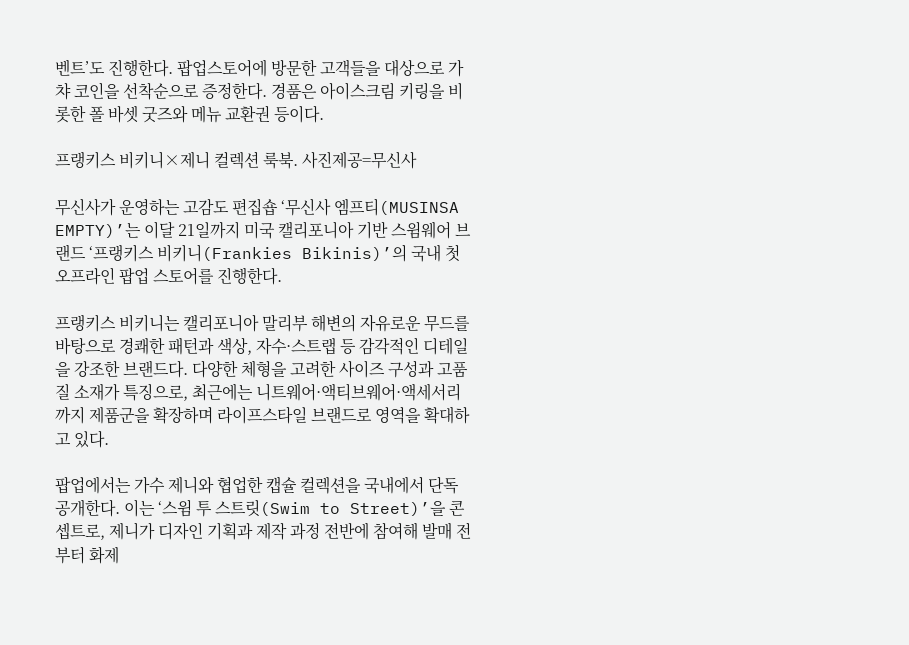벤트’도 진행한다. 팝업스토어에 방문한 고객들을 대상으로 가챠 코인을 선착순으로 증정한다. 경품은 아이스크림 키링을 비롯한 폴 바셋 굿즈와 메뉴 교환권 등이다.

프랭키스 비키니×제니 컬렉션 룩북. 사진제공=무신사

무신사가 운영하는 고감도 편집숍 ‘무신사 엠프티(MUSINSA EMPTY)’는 이달 21일까지 미국 캘리포니아 기반 스윔웨어 브랜드 ‘프랭키스 비키니(Frankies Bikinis)’의 국내 첫 오프라인 팝업 스토어를 진행한다.

프랭키스 비키니는 캘리포니아 말리부 해변의 자유로운 무드를 바탕으로 경쾌한 패턴과 색상, 자수·스트랩 등 감각적인 디테일을 강조한 브랜드다. 다양한 체형을 고려한 사이즈 구성과 고품질 소재가 특징으로, 최근에는 니트웨어·액티브웨어·액세서리까지 제품군을 확장하며 라이프스타일 브랜드로 영역을 확대하고 있다.

팝업에서는 가수 제니와 협업한 캡슐 컬렉션을 국내에서 단독 공개한다. 이는 ‘스윔 투 스트릿(Swim to Street)’을 콘셉트로, 제니가 디자인 기획과 제작 과정 전반에 참여해 발매 전부터 화제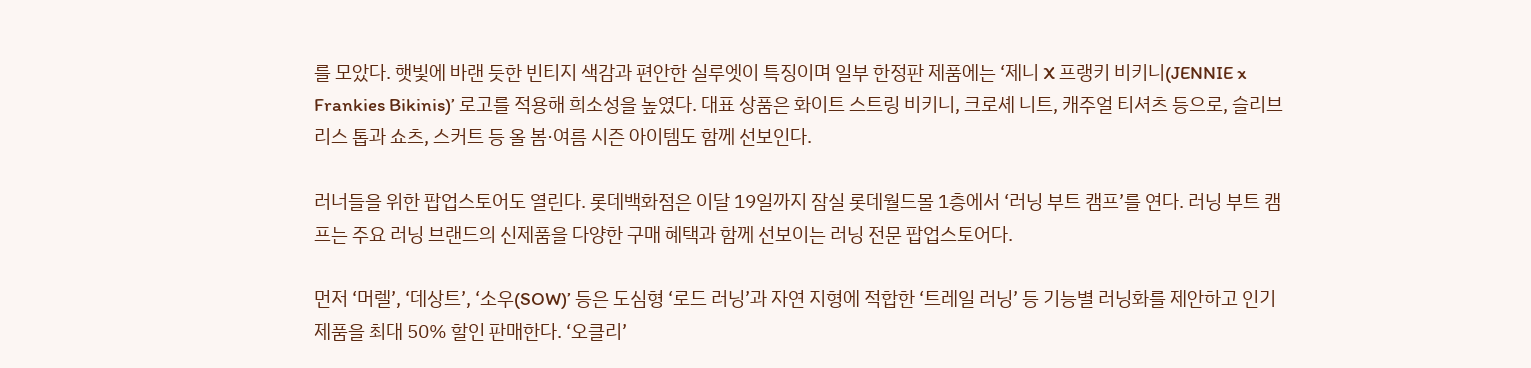를 모았다. 햇빛에 바랜 듯한 빈티지 색감과 편안한 실루엣이 특징이며 일부 한정판 제품에는 ‘제니 X 프랭키 비키니(JENNIE x Frankies Bikinis)’ 로고를 적용해 희소성을 높였다. 대표 상품은 화이트 스트링 비키니, 크로셰 니트, 캐주얼 티셔츠 등으로, 슬리브리스 톱과 쇼츠, 스커트 등 올 봄·여름 시즌 아이템도 함께 선보인다.

러너들을 위한 팝업스토어도 열린다. 롯데백화점은 이달 19일까지 잠실 롯데월드몰 1층에서 ‘러닝 부트 캠프’를 연다. 러닝 부트 캠프는 주요 러닝 브랜드의 신제품을 다양한 구매 혜택과 함께 선보이는 러닝 전문 팝업스토어다.

먼저 ‘머렐’, ‘데상트’, ‘소우(SOW)’ 등은 도심형 ‘로드 러닝’과 자연 지형에 적합한 ‘트레일 러닝’ 등 기능별 러닝화를 제안하고 인기 제품을 최대 50% 할인 판매한다. ‘오클리’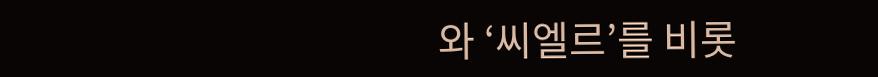와 ‘씨엘르’를 비롯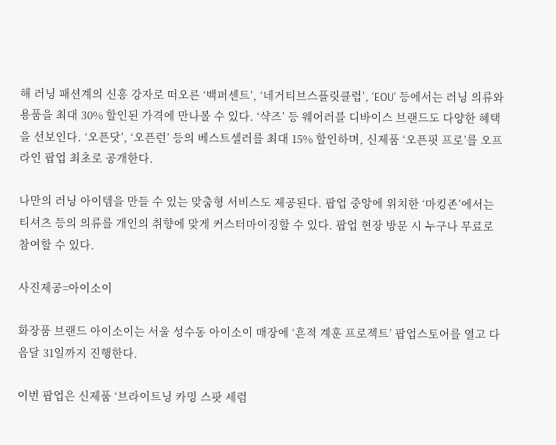해 러닝 패션계의 신흥 강자로 떠오른 ‘백퍼센트’, ‘네거티브스플릿클럽’, ‘EOU’ 등에서는 러닝 의류와 용품을 최대 30% 할인된 가격에 만나볼 수 있다. ‘샥즈’ 등 웨어러블 디바이스 브랜드도 다양한 혜택을 선보인다. ‘오픈닷’, ‘오픈런’ 등의 베스트셀러를 최대 15% 할인하며, 신제품 ‘오픈핏 프로’를 오프라인 팝업 최초로 공개한다.

나만의 러닝 아이템을 만들 수 있는 맞춤형 서비스도 제공된다. 팝업 중앙에 위치한 ‘마킹존’에서는 티셔츠 등의 의류를 개인의 취향에 맞게 커스터마이징할 수 있다. 팝업 현장 방문 시 누구나 무료로 참여할 수 있다.

사진제공=아이소이

화장품 브랜드 아이소이는 서울 성수동 아이소이 매장에 ‘흔적 계훈 프로젝트’ 팝업스토어를 열고 다음달 31일까지 진행한다.

이번 팝업은 신제품 ‘브라이트닝 카밍 스팟 세럼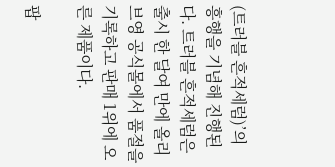(트러블 흔적세럼)’의 흥행을 기념해 진행된다. 트러블 흔적세럼은 출시 한 달여 만에 올리브영 공식몰에서 품절을 기록하고 판매 1위에 오른 제품이다.

팝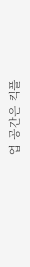업 공간은 킥플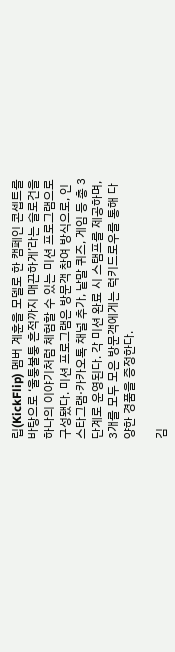립(KickFlip) 멤버 계훈을 모델로 한 캠페인 콘셉트를 바탕으로 ‘울퉁불퉁 흔적까지 매끈하게’라는 슬로건을 하나의 이야기처럼 체험할 수 있는 미션 프로그램으로 구성됐다. 미션 프로그램은 방문객 참여 방식으로, 인스타그램·카카오톡 채널 추가, 낱말 퀴즈, 게임 등 총 3단계로 운영된다. 각 미션 완료 시 스탬프를 제공하며, 3개를 모두 모은 방문객에게는 럭키드로우를 통해 다양한 경품을 증정한다.

김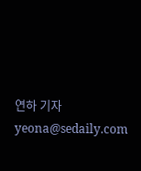연하 기자 yeona@sedaily.com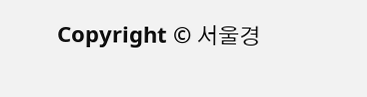Copyright © 서울경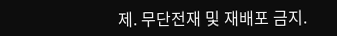제. 무단전재 및 재배포 금지.